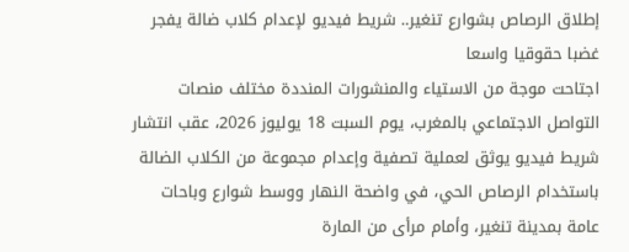إطلاق الرصاص بشوارع تنغير.. شريط فيديو لإعدام كلاب ضالة يفجر غضبا حقوقيا واسعا
اجتاحت موجة من الاستياء والمنشورات المنددة مختلف منصات التواصل الاجتماعي بالمغرب، يوم السبت 18 يوليوز 2026، عقب انتشار شريط فيديو يوثق لعملية تصفية وإعدام مجموعة من الكلاب الضالة باستخدام الرصاص الحي، في واضحة النهار ووسط شوارع وباحات عامة بمدينة تنغير، وأمام مرأى من المارة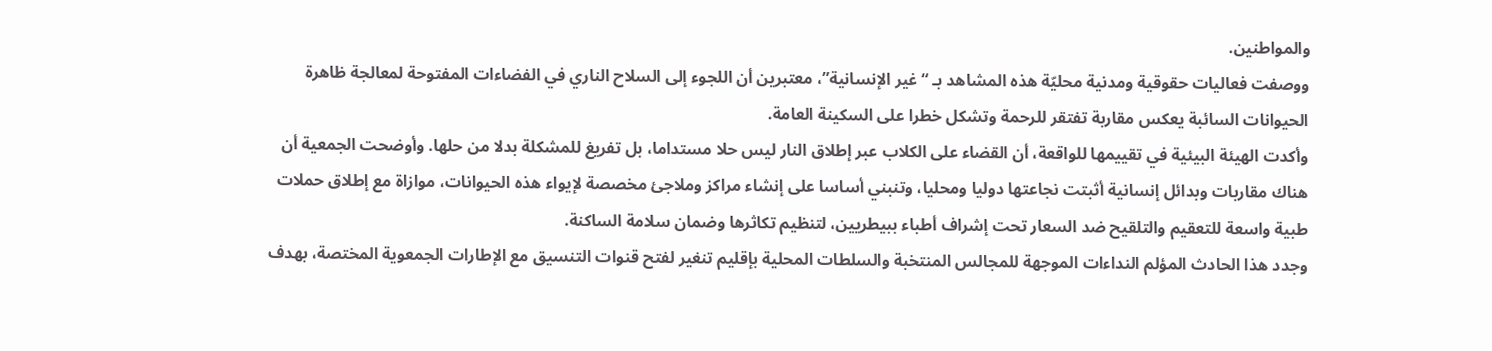والمواطنين.
ووصفت فعاليات حقوقية ومدنية محليّة هذه المشاهد بـ “غير الإنسانية”، معتبرين أن اللجوء إلى السلاح الناري في الفضاءات المفتوحة لمعالجة ظاهرة الحيوانات السائبة يعكس مقاربة تفتقر للرحمة وتشكل خطرا على السكينة العامة.
وأكدت الهيئة البيئية في تقييمها للواقعة، أن القضاء على الكلاب عبر إطلاق النار ليس حلا مستداما، بل تفريغ للمشكلة بدلا من حلها. وأوضحت الجمعية أن هناك مقاربات وبدائل إنسانية أثبتت نجاعتها دوليا ومحليا، وتنبني أساسا على إنشاء مراكز وملاجئ مخصصة لإيواء هذه الحيوانات، موازاة مع إطلاق حملات طبية واسعة للتعقيم والتلقيح ضد السعار تحت إشراف أطباء ببيطريين، لتنظيم تكاثرها وضمان سلامة الساكنة.
وجدد هذا الحادث المؤلم النداءات الموجهة للمجالس المنتخبة والسلطات المحلية بإقليم تنغير لفتح قنوات التنسيق مع الإطارات الجمعوية المختصة، بهدف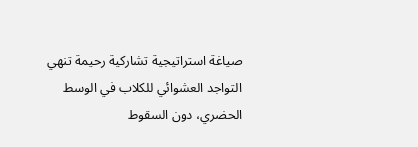صياغة استراتيجية تشاركية رحيمة تنهي التواجد العشوائي للكلاب في الوسط الحضري، دون السقوط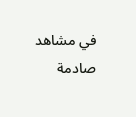في مشاهد صادمة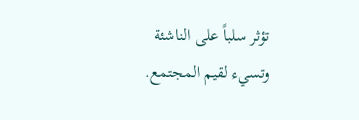تؤثر سلباً على الناشئة وتسيء لقيم المجتمع.